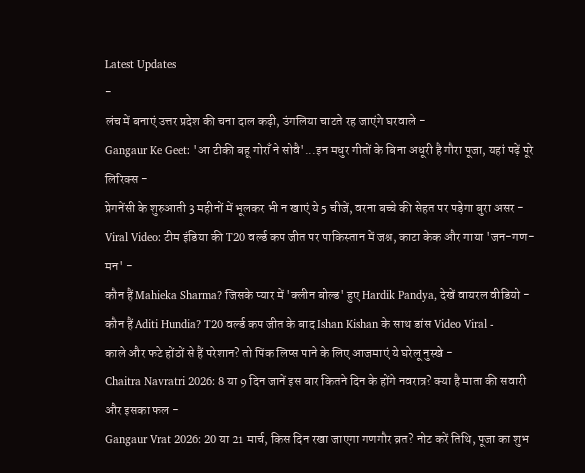Latest Updates
-
लंच में बनाएं उत्तर प्रदेश की चना दाल कढ़ी, उंगलिया चाटते रह जाएंगे घरवाले -
Gangaur Ke Geet: 'आ टीकी बहू गोराँ ने सोवै'...इन मधुर गीतों के बिना अधूरी है गौरा पूजा, यहां पढ़ें पूरे लिरिक्स -
प्रेगनेंसी के शुरुआती 3 महीनों में भूलकर भी न खाएं ये 5 चीजें, वरना बच्चे की सेहत पर पड़ेगा बुरा असर -
Viral Video: टीम इंडिया की T20 वर्ल्ड कप जीत पर पाकिस्तान में जश्न, काटा केक और गाया 'जन-गण-मन' -
कौन हैं Mahieka Sharma? जिसके प्यार में 'क्लीन बोल्ड' हुए Hardik Pandya, देखें वायरल वीडियो -
कौन हैं Aditi Hundia? T20 वर्ल्ड कप जीत के बाद Ishan Kishan के साथ डांस Video Viral -
काले और फटे होंठों से हैं परेशान? तो पिंक लिप्स पाने के लिए आजमाएं ये घरेलू नुस्खे -
Chaitra Navratri 2026: 8 या 9 दिन जानें इस बार कितने दिन के होंगे नवरात्र? क्या है माता की सवारी और इसका फल -
Gangaur Vrat 2026: 20 या 21 मार्च, किस दिन रखा जाएगा गणगौर व्रत? नोट करें तिथि, पूजा का शुभ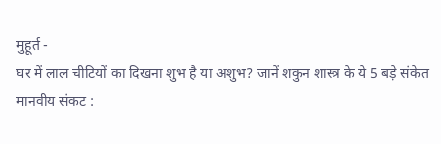मुहूर्त -
घर में लाल चीटियों का दिखना शुभ है या अशुभ? जानें शकुन शास्त्र के ये 5 बड़े संकेत
मानवीय संकट :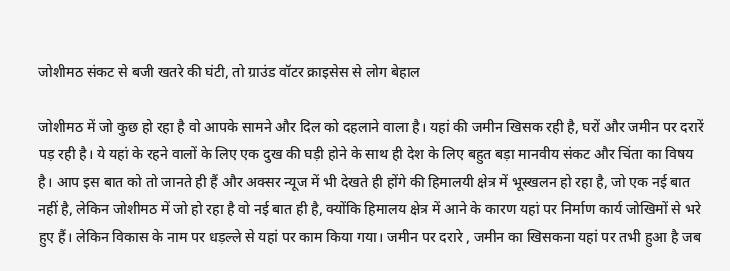जोशीमठ संकट से बजी खतरे की घंटी, तो ग्राउंड वॉटर क्राइसेस से लोग बेहाल

जोशीमठ में जो कुछ हो रहा है वो आपके सामने और दिल को दहलाने वाला है। यहां की जमीन खिसक रही है, घरों और जमीन पर दरारें पड़ रही है। ये यहां के रहने वालों के लिए एक दुख की घड़ी होने के साथ ही देश के लिए बहुत बड़ा मानवीय संकट और चिंता का विषय है। आप इस बात को तो जानते ही हैं और अक्सर न्यूज में भी देखते ही होंगे की हिमालयी क्षेत्र में भूस्खलन हो रहा है, जो एक नई बात नहीं है, लेकिन जोशीमठ में जो हो रहा है वो नई बात ही है, क्योंकि हिमालय क्षेत्र में आने के कारण यहां पर निर्माण कार्य जोखिमों से भरे हुए हैं। लेकिन विकास के नाम पर धड़ल्ले से यहां पर काम किया गया। जमीन पर दरारे , जमीन का खिसकना यहां पर तभी हुआ है जब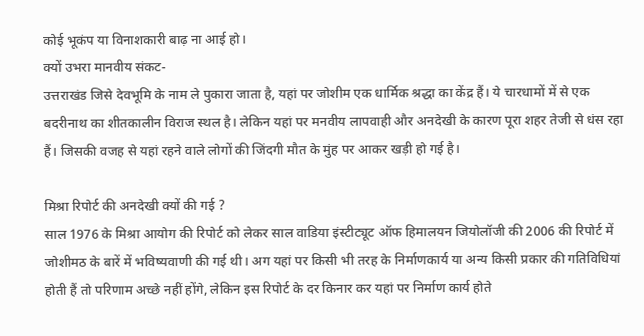कोई भूकंप या विनाशकारी बाढ़ ना आई हो।
क्यों उभरा मानवीय संकट-
उत्तराखंड जिसे देवभूमि के नाम ले पुकारा जाता है, यहां पर जोशीम एक धार्मिक श्रद्धा का केंद्र हैं। ये चारधामों में से एक बदरीनाथ का शीतकालीन विराज स्थल है। लेकिन यहां पर मनवीय लापवाही और अनदेखी के कारण पूरा शहर तेजी से धंस रहा हैं। जिसकी वजह से यहां रहने वाले लोगों की जिंदगी मौत के मुंह पर आकर खड़ी हो गई है।

मिश्रा रिपोर्ट की अनदेखी क्यों की गई ?
साल 1976 के मिश्रा आयोग की रिपोर्ट को लेकर साल वाडिया इंस्टीट्यूट ऑफ हिमालयन जियोलॉजी की 2006 की रिपोर्ट में जोशीमठ के बारें में भविष्यवाणी की गई थी। अग यहां पर किसी भी तरह के निर्माणकार्य या अन्य किसी प्रकार की गतिविधियां होती हैं तो परिणाम अच्छे नहीं होंगे, लेकिन इस रिपोर्ट के दर किनार कर यहां पर निर्माण कार्य होते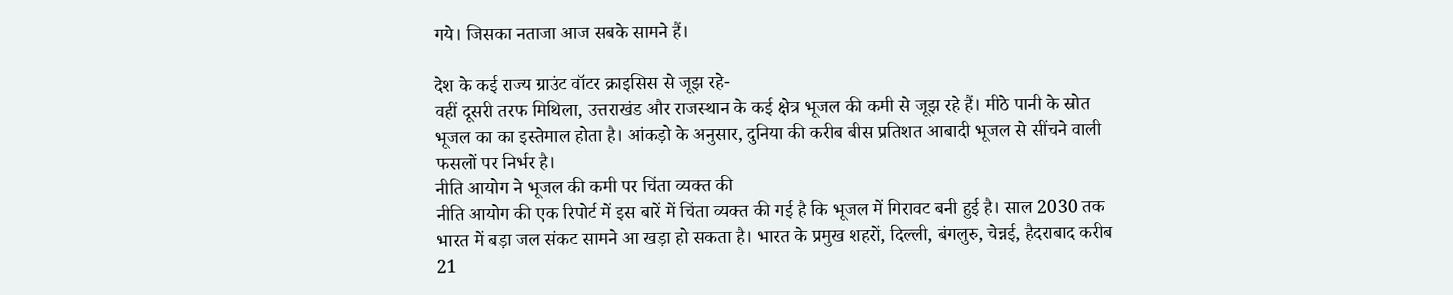गये। जिसका नताजा आज सबके सामने हैं।

देश के कई राज्य ग्राउंट वॉटर क्राइसिस से जूझ रहे-
वहीं दूसरी तरफ मिथिला, उत्तराखंड और राजस्थान के कई क्षेत्र भूजल की कमी से जूझ रहे हैं। मीठे पानी के स्रोत भूजल का का इस्तेमाल होता है। आंकड़ो के अनुसार, दुनिया की करीब बीस प्रतिशत आबादी भूजल से सींचने वाली फसलों पर निर्भर है।
नीति आयोग ने भूजल की कमी पर चिंता व्यक्त की
नीति आयोग की एक रिपोर्ट में इस बारें में चिंता व्यक्त की गई है कि भूजल में गिरावट बनी हुई है। साल 2030 तक भारत में बड़ा जल संकट सामने आ खड़ा हो सकता है। भारत के प्रमुख शहरों, दिल्ली, बंगलुरु, चेन्नई, हैदराबाद करीब 21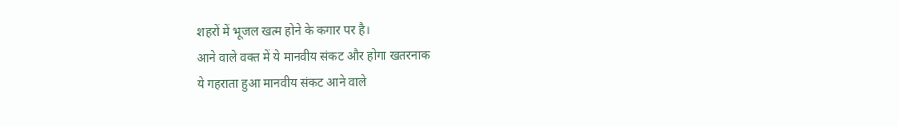शहरों में भूजल खत्म होने के कगार पर है।
आने वाले वक्त में ये मानवीय संकट और होगा खतरनाक
ये गहराता हुआ मानवीय संकट आने वाले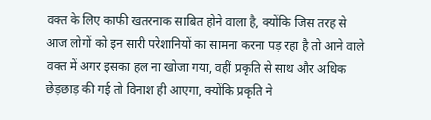वक्त के लिए काफी खतरनाक साबित होने वाला है, क्योंकि जिस तरह से आज लोगों को इन सारी परेशानियों का सामना करना पड़ रहा है तो आने वाले वक्त में अगर इसका हल ना खोजा गया, वहीं प्रकृति से साथ और अधिक छेड़छाड़ की गई तो विनाश ही आएगा, क्योंकि प्रकृति ने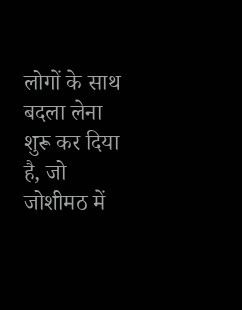लोगों के साथ बदला लेना शुरू कर दिया है, जो जोशीमठ में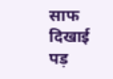साफ दिखाई पड़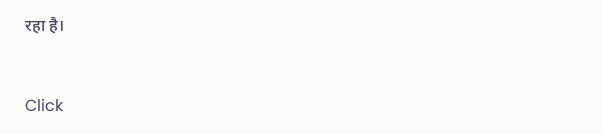रहा है।



Click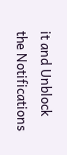it and Unblock the Notifications